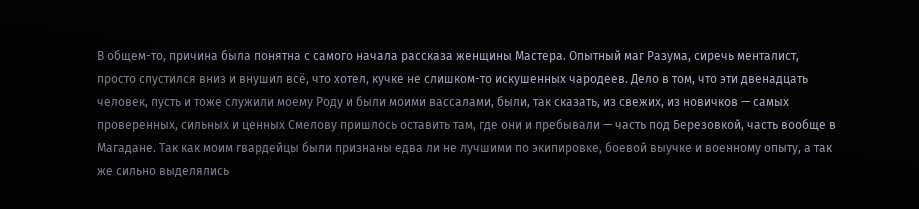В общем-то, причина была понятна с самого начала рассказа женщины Мастера. Опытный маг Разума, сиречь менталист, просто спустился вниз и внушил всё, что хотел, кучке не слишком-то искушенных чародеев. Дело в том, что эти двенадцать человек, пусть и тоже служили моему Роду и были моими вассалами, были, так сказать, из свежих, из новичков — самых проверенных, сильных и ценных Смелову пришлось оставить там, где они и пребывали — часть под Березовкой, часть вообще в Магадане. Так как моим гвардейцы были признаны едва ли не лучшими по экипировке, боевой выучке и военному опыту, а так же сильно выделялись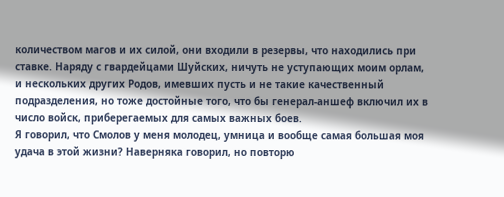количеством магов и их силой, они входили в резервы, что находились при ставке. Наряду с гвардейцами Шуйских, ничуть не уступающих моим орлам, и нескольких других Родов, имевших пусть и не такие качественный подразделения, но тоже достойные того, что бы генерал-аншеф включил их в число войск, приберегаемых для самых важных боев.
Я говорил, что Смолов у меня молодец, умница и вообще самая большая моя удача в этой жизни? Наверняка говорил, но повторю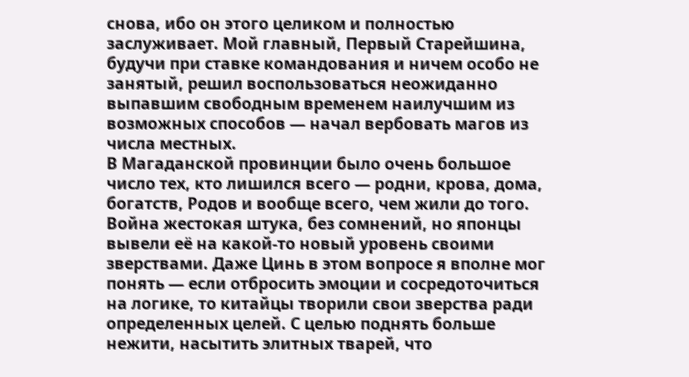снова, ибо он этого целиком и полностью заслуживает. Мой главный, Первый Старейшина, будучи при ставке командования и ничем особо не занятый, решил воспользоваться неожиданно выпавшим свободным временем наилучшим из возможных способов — начал вербовать магов из числа местных.
В Магаданской провинции было очень большое число тех, кто лишился всего — родни, крова, дома, богатств, Родов и вообще всего, чем жили до того. Война жестокая штука, без сомнений, но японцы вывели её на какой-то новый уровень своими зверствами. Даже Цинь в этом вопросе я вполне мог понять — если отбросить эмоции и сосредоточиться на логике, то китайцы творили свои зверства ради определенных целей. С целью поднять больше нежити, насытить элитных тварей, что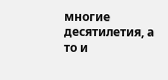многие десятилетия, а то и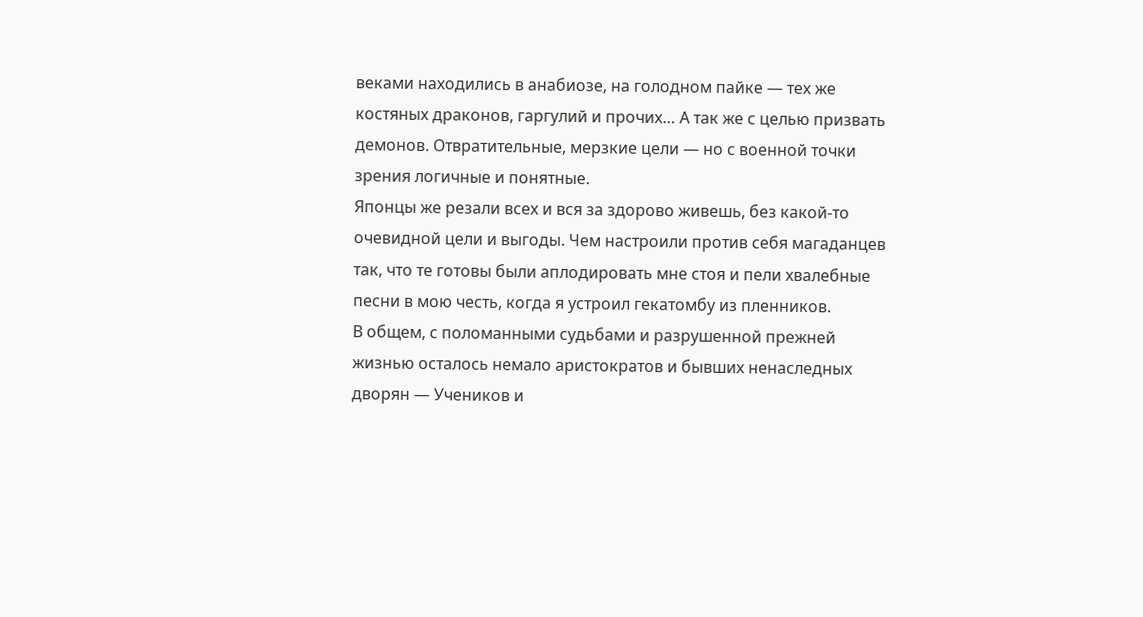веками находились в анабиозе, на голодном пайке — тех же костяных драконов, гаргулий и прочих… А так же с целью призвать демонов. Отвратительные, мерзкие цели — но с военной точки зрения логичные и понятные.
Японцы же резали всех и вся за здорово живешь, без какой-то очевидной цели и выгоды. Чем настроили против себя магаданцев так, что те готовы были аплодировать мне стоя и пели хвалебные песни в мою честь, когда я устроил гекатомбу из пленников.
В общем, с поломанными судьбами и разрушенной прежней жизнью осталось немало аристократов и бывших ненаследных дворян — Учеников и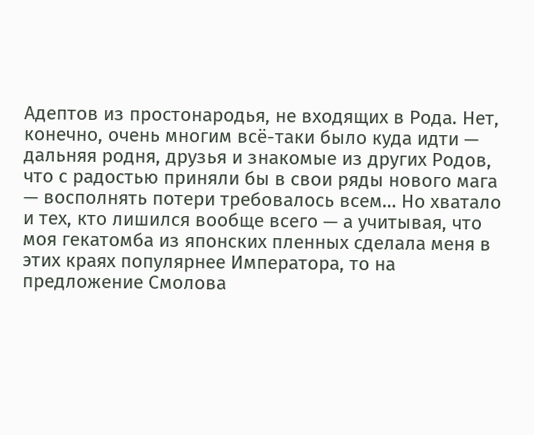Адептов из простонародья, не входящих в Рода. Нет, конечно, очень многим всё-таки было куда идти — дальняя родня, друзья и знакомые из других Родов, что с радостью приняли бы в свои ряды нового мага — восполнять потери требовалось всем… Но хватало и тех, кто лишился вообще всего — а учитывая, что моя гекатомба из японских пленных сделала меня в этих краях популярнее Императора, то на предложение Смолова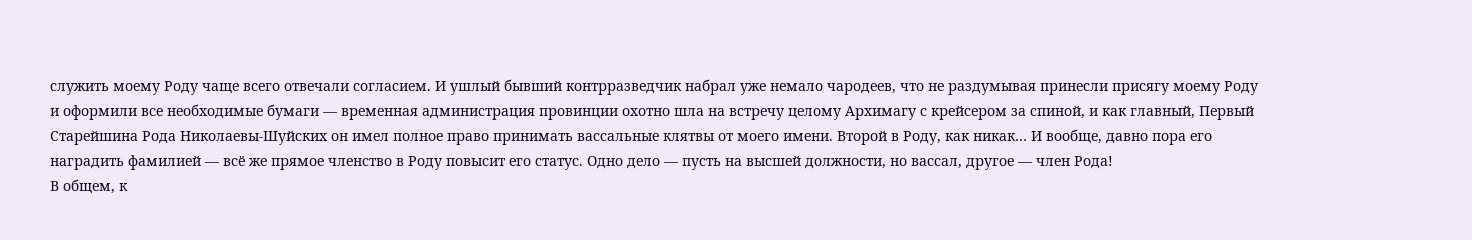служить моему Роду чаще всего отвечали согласием. И ушлый бывший контрразведчик набрал уже немало чародеев, что не раздумывая принесли присягу моему Роду и оформили все необходимые бумаги — временная администрация провинции охотно шла на встречу целому Архимагу с крейсером за спиной, и как главный, Первый Старейшина Рода Николаевы-Шуйских он имел полное право принимать вассальные клятвы от моего имени. Второй в Роду, как никак… И вообще, давно пора его наградить фамилией — всё же прямое членство в Роду повысит его статус. Одно дело — пусть на высшей должности, но вассал, другое — член Рода!
В общем, к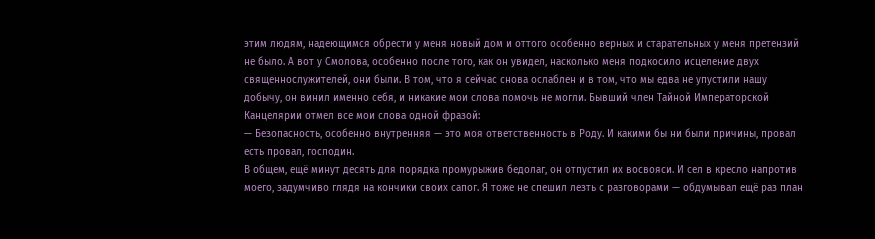этим людям, надеющимся обрести у меня новый дом и оттого особенно верных и старательных у меня претензий не было. А вот у Смолова, особенно после того, как он увидел, насколько меня подкосило исцеление двух священнослужителей, они были. В том, что я сейчас снова ослаблен и в том, что мы едва не упустили нашу добычу, он винил именно себя, и никакие мои слова помочь не могли. Бывший член Тайной Императорской Канцелярии отмел все мои слова одной фразой:
— Безопасность, особенно внутренняя — это моя ответственность в Роду. И какими бы ни были причины, провал есть провал, господин.
В общем, ещё минут десять для порядка промурыжив бедолаг, он отпустил их восвояси. И сел в кресло напротив моего, задумчиво глядя на кончики своих сапог. Я тоже не спешил лезть с разговорами — обдумывал ещё раз план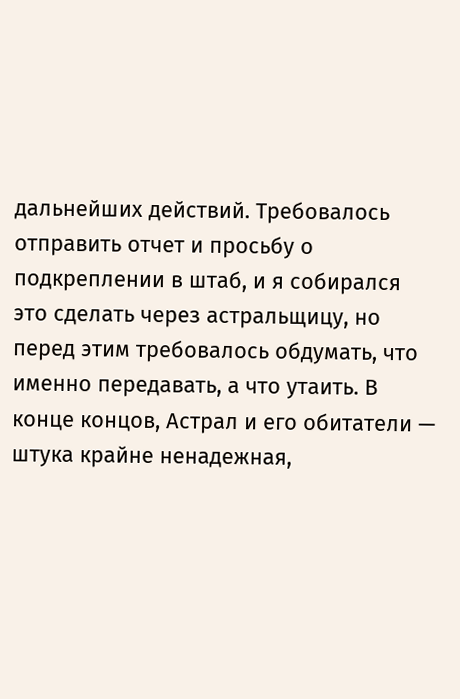дальнейших действий. Требовалось отправить отчет и просьбу о подкреплении в штаб, и я собирался это сделать через астральщицу, но перед этим требовалось обдумать, что именно передавать, а что утаить. В конце концов, Астрал и его обитатели — штука крайне ненадежная,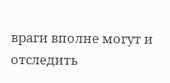враги вполне могут и отследить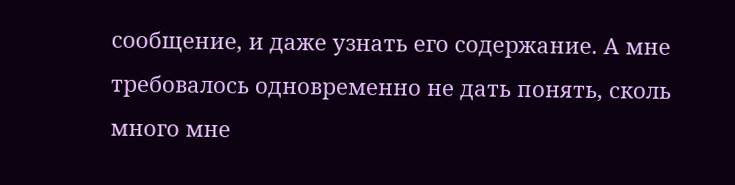сообщение, и даже узнать его содержание. А мне требовалось одновременно не дать понять, сколь много мне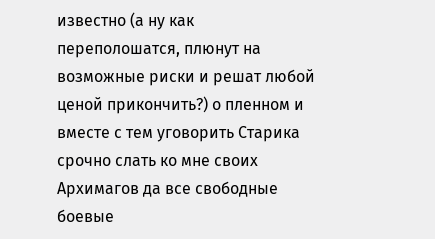известно (а ну как переполошатся, плюнут на возможные риски и решат любой ценой прикончить?) о пленном и вместе с тем уговорить Старика срочно слать ко мне своих Архимагов да все свободные боевые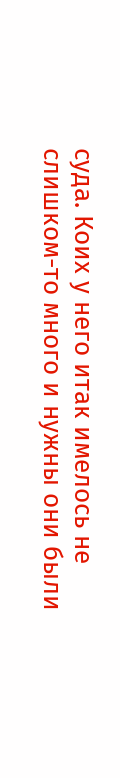суда. Коих у него итак имелось не слишком-то много и нужны они были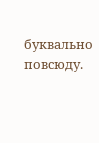буквально повсюду.